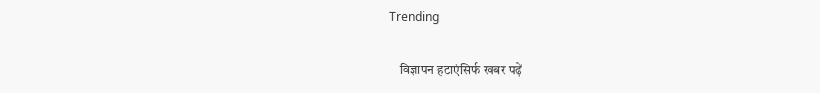Trending

    विज्ञापन हटाएंसिर्फ खबर पढ़ें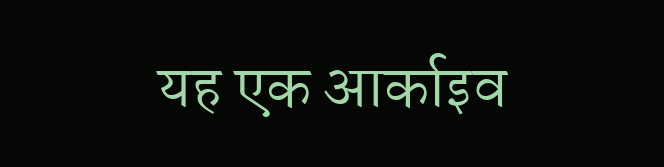यह एक आर्काइव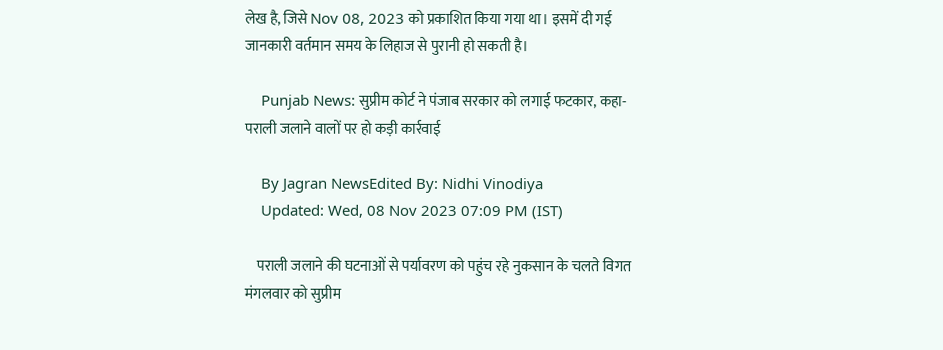लेख है, जिसे Nov 08, 2023 को प्रकाशित किया गया था। इसमें दी गई जानकारी वर्तमान समय के लिहाज से पुरानी हो सकती है।

    Punjab News: सुप्रीम कोर्ट ने पंजाब सरकार को लगाई फटकार, कहा- पराली जलाने वालों पर हो कड़ी कार्रवाई

    By Jagran NewsEdited By: Nidhi Vinodiya
    Updated: Wed, 08 Nov 2023 07:09 PM (IST)

    पराली जलाने की घटनाओं से पर्यावरण को पहुंच रहे नुकसान के चलते विगत मंगलवार को सुप्रीम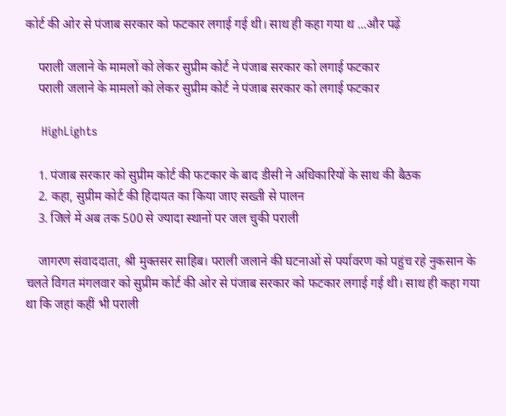कोर्ट की ओर से पंजाब सरकार को फटकार लगाई गई थी। साथ ही कहा गया थ ...और पढ़ें

    पराली जलाने के मामलों को लेकर सुप्रीम कोर्ट ने पंजाब सरकार को लगाई फटकार
    पराली जलाने के मामलों को लेकर सुप्रीम कोर्ट ने पंजाब सरकार को लगाई फटकार

    HighLights

    1. पंजाब सरकार को सुप्रीम कोर्ट की फटकार के बाद डीसी ने अधिकारियों के साथ की बैठक
    2. कहा, सुप्रीम कोर्ट की हिदायत का किया जाए सख्ती से पालन
    3. जिले में अब तक 500 से ज्यादा स्थानों पर जल चुकी पराली

    जागरण संवाददाता, श्री मुक्तसर साहिब। पराली जलाने की घटनाओं से पर्यावरण को पहुंच रहे नुकसान के चलते विगत मंगलवार को सुप्रीम कोर्ट की ओर से पंजाब सरकार को फटकार लगाई गई थी। साथ ही कहा गया था कि जहां कहीं भी पराली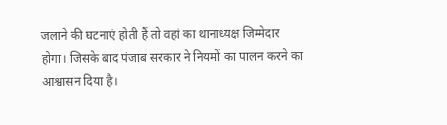जलाने की घटनाएं होती हैं तो वहां का थानाध्यक्ष जिम्मेदार होगा। जिसके बाद पंजाब सरकार ने नियमों का पालन करने का आश्वासन दिया है।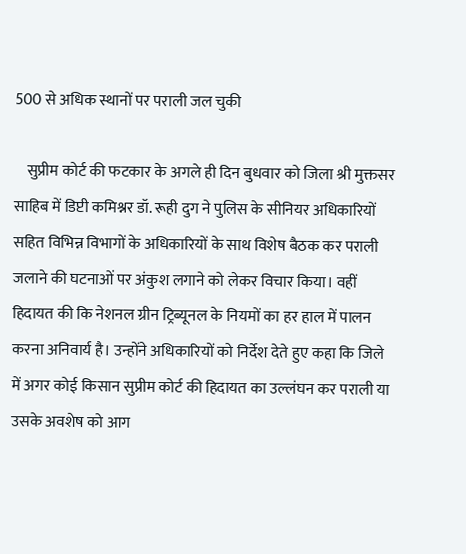500 से अधिक स्थानों पर पराली जल चुकी

    सुप्रीम कोर्ट की फटकार के अगले ही दिन बुधवार को जिला श्री मुक्तसर साहिब में डिप्टी कमिश्नर डॉ. रूही दुग ने पुलिस के सीनियर अधिकारियों सहित विभिन्न विभागों के अधिकारियों के साथ विशेष बैठक कर पराली जलाने की घटनाओं पर अंकुश लगाने को लेकर विचार किया। वहीं हिदायत की कि नेशनल ग्रीन ट्रिब्यूनल के नियमों का हर हाल में पालन करना अनिवार्य है। उन्होंने अधिकारियों को निर्देश देते हुए कहा कि जिले में अगर कोई किसान सुप्रीम कोर्ट की हिदायत का उल्लंघन कर पराली या उसके अवशेष को आग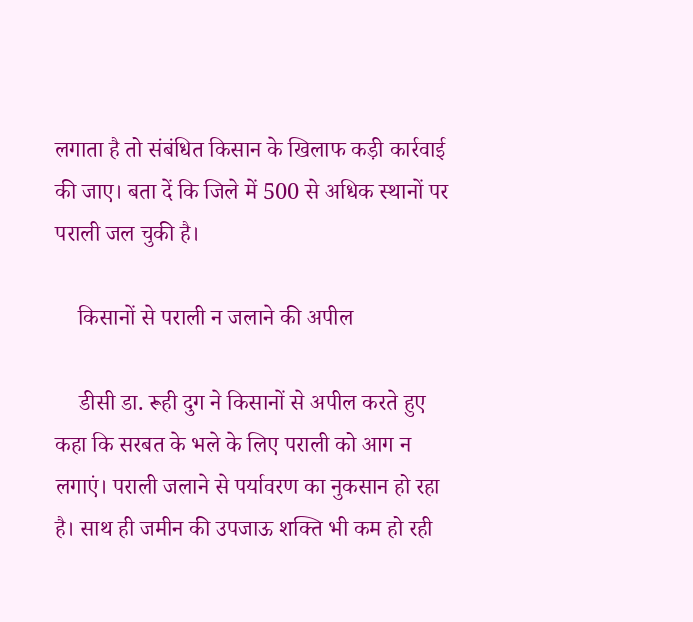लगाता है तो संबंधित किसान के खिलाफ कड़ी कार्रवाई की जाए। बता दें कि जिले में 500 से अधिक स्थानों पर पराली जल चुकी है।

    किसानों से पराली न जलाने की अपील

    डीसी डा. रूही दुग ने किसानों से अपील करते हुए कहा कि सरबत के भले के लिए पराली को आग न लगाएं। पराली जलाने से पर्यावरण का नुकसान हो रहा है। साथ ही जमीन की उपजाऊ शक्ति भी कम हो रही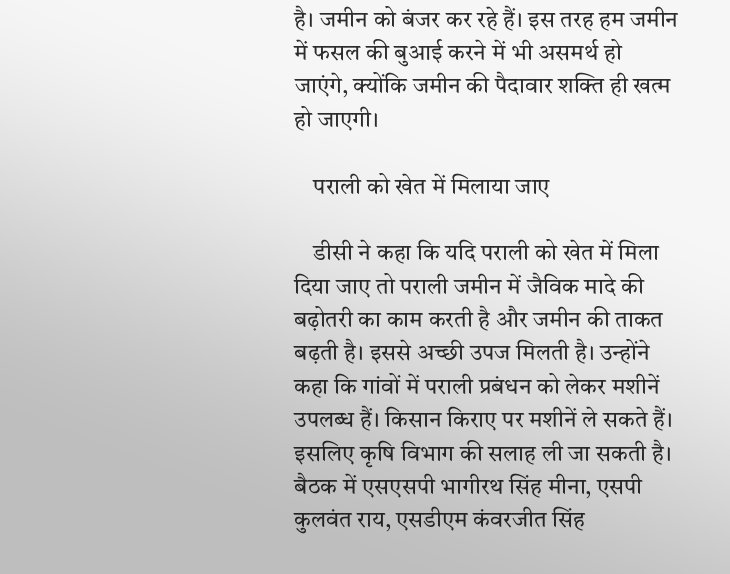है। जमीन को बंजर कर रहे हैं। इस तरह हम जमीन में फसल की बुआई करने में भी असमर्थ हो जाएंगे, क्योंकि जमीन की पैदावार शक्ति ही खत्म हो जाएगी।

    पराली को खेत में मिलाया जाए

    डीसी ने कहा कि यदि पराली को खेत में मिला दिया जाए तो पराली जमीन में जैविक मादे की बढ़ोतरी का काम करती है और जमीन की ताकत बढ़ती है। इससे अच्छी उपज मिलती है। उन्होंने कहा कि गांवों में पराली प्रबंधन को लेकर मशीनें उपलब्ध हैं। किसान किराए पर मशीनें ले सकते हैं। इसलिए कृषि विभाग की सलाह ली जा सकती है। बैठक में एसएसपी भागीरथ सिंह मीना, एसपी कुलवंत राय, एसडीएम कंवरजीत सिंह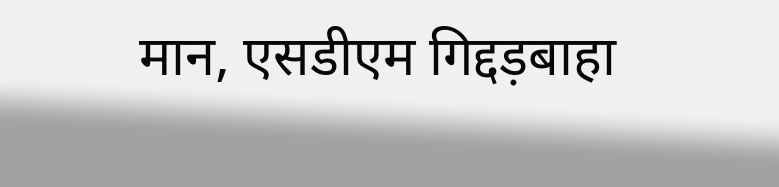मान, एसडीएम गिद्दड़बाहा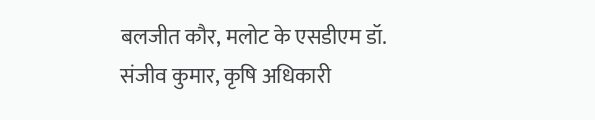बलजीत कौर, मलोट के एसडीएम डॉ. संजीव कुमार, कृषि अधिकारी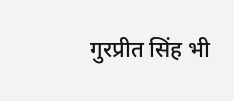गुरप्रीत सिंह भी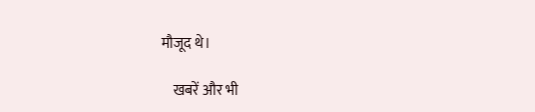मौजूद थे।

    खबरें और भी